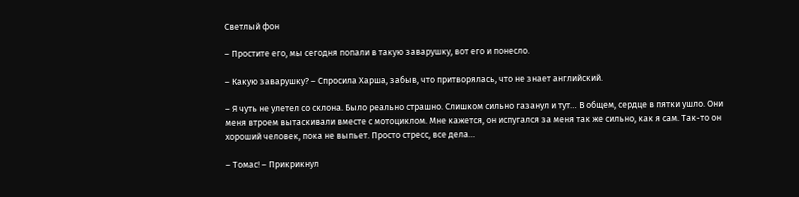Светлый фон

– Простите его, мы сегодня попали в такую заварушку, вот его и понесло.

– Какую заварушку? – Спросила Харша, забыв, что притворялась, что не знает английский.

– Я чуть не улетел со склона. Было реально страшно. Слишком сильно газанул и тут… В общем, сердце в пятки ушло. Они меня втроем вытаскивали вместе с мотоциклом. Мне кажется, он испугался за меня так же сильно, как я сам. Так-то он хороший человек, пока не выпьет. Просто стресс, все дела…

– Томас! – Прикрикнул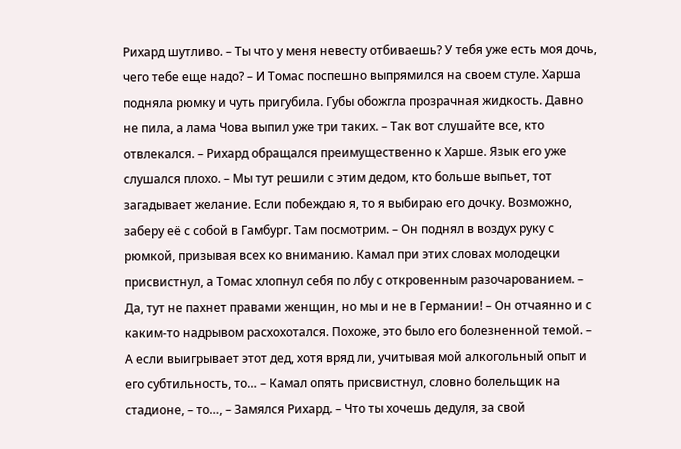Рихард шутливо. – Ты что у меня невесту отбиваешь? У тебя уже есть моя дочь, чего тебе еще надо? – И Томас поспешно выпрямился на своем стуле. Харша подняла рюмку и чуть пригубила. Губы обожгла прозрачная жидкость. Давно не пила, а лама Чова выпил уже три таких. – Так вот слушайте все, кто отвлекался. – Рихард обращался преимущественно к Харше. Язык его уже слушался плохо. – Мы тут решили с этим дедом, кто больше выпьет, тот загадывает желание. Если побеждаю я, то я выбираю его дочку. Возможно, заберу её с собой в Гамбург. Там посмотрим. – Он поднял в воздух руку с рюмкой, призывая всех ко вниманию. Камал при этих словах молодецки присвистнул, а Томас хлопнул себя по лбу с откровенным разочарованием. – Да, тут не пахнет правами женщин, но мы и не в Германии! – Он отчаянно и с каким-то надрывом расхохотался. Похоже, это было его болезненной темой. – А если выигрывает этот дед, хотя вряд ли, учитывая мой алкогольный опыт и его субтильность, то… – Камал опять присвистнул, словно болельщик на стадионе, – то…, – Замялся Рихард. – Что ты хочешь дедуля, за свой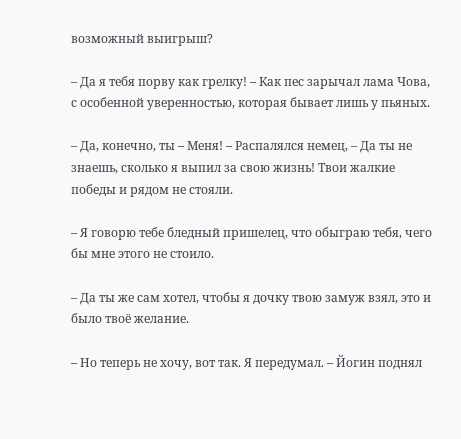возможный выигрыш?

– Да я тебя порву как грелку! – Как пес зарычал лама Чова, с особенной уверенностью, которая бывает лишь у пьяных.

– Да, конечно, ты – Меня! – Распалялся немец, – Да ты не знаешь, сколько я выпил за свою жизнь! Твои жалкие победы и рядом не стояли.

– Я говорю тебе бледный пришелец, что обыграю тебя, чего бы мне этого не стоило.

– Да ты же сам хотел, чтобы я дочку твою замуж взял, это и было твоё желание.

– Но теперь не хочу, вот так. Я передумал. – Йогин поднял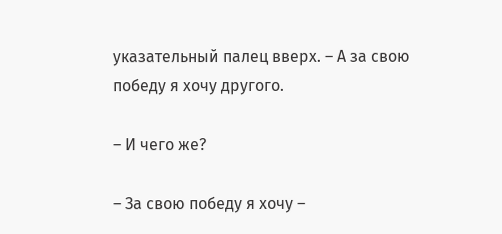указательный палец вверх. – А за свою победу я хочу другого.

– И чего же?

– За свою победу я хочу –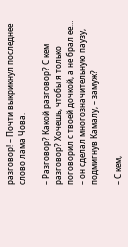разговор! – Почти выкрикнул последнее слово лама Чова.

– Разговор? Какой разговор? С кем разговор? Хочешь, чтобы я только поговорил с твоей дочкой, а не брал ее… – он сделал многозначительную паузу, подмигнув Камалу, – замуж?

– С кем,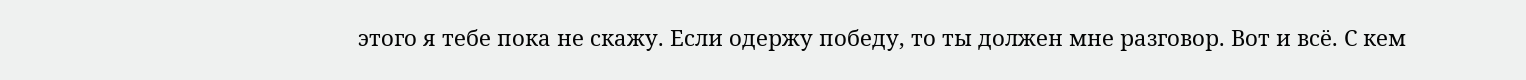этого я тебе пока не скажу. Если одержу победу, то ты должен мне разговор. Вот и всё. С кем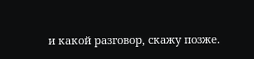и какой разговор, скажу позже.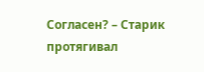Согласен? – Старик протягивал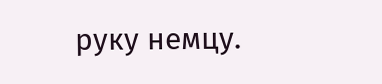руку немцу.